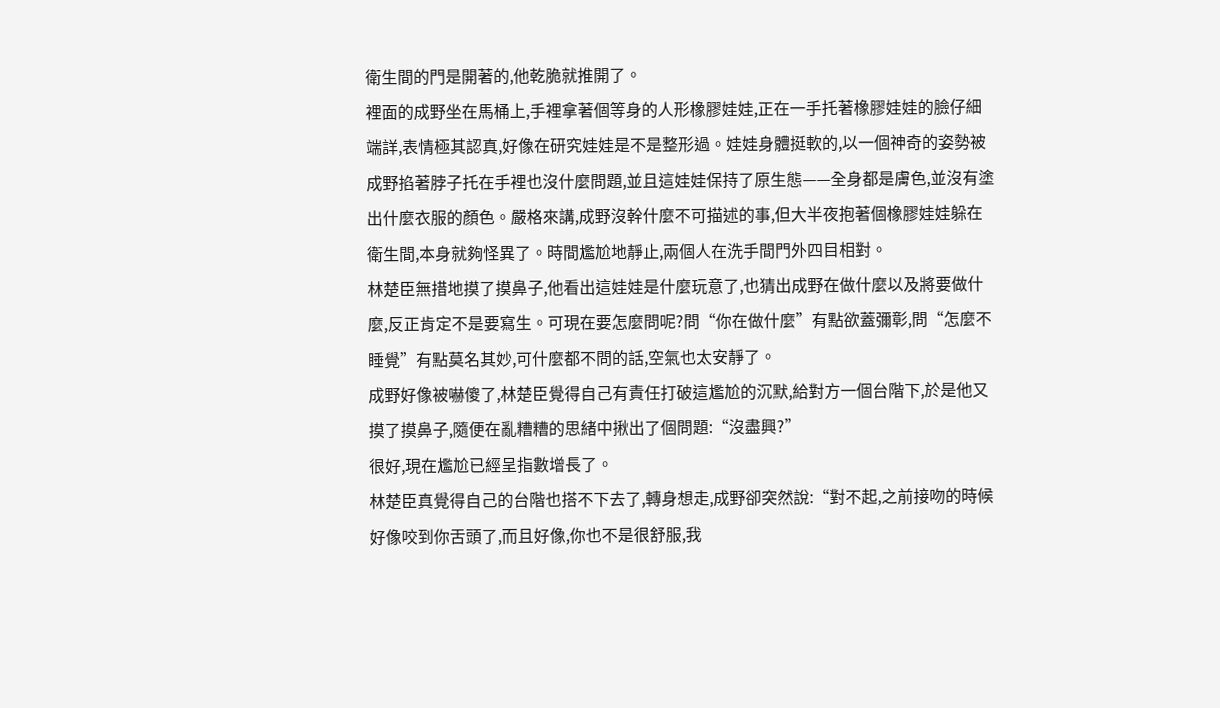衛生間的門是開著的,他乾脆就推開了。
裡面的成野坐在馬桶上,手裡拿著個等身的人形橡膠娃娃,正在一手托著橡膠娃娃的臉仔細端詳,表情極其認真,好像在研究娃娃是不是整形過。娃娃身體挺軟的,以一個神奇的姿勢被成野掐著脖子托在手裡也沒什麼問題,並且這娃娃保持了原生態——全身都是膚色,並沒有塗出什麼衣服的顏色。嚴格來講,成野沒幹什麼不可描述的事,但大半夜抱著個橡膠娃娃躲在衛生間,本身就夠怪異了。時間尷尬地靜止,兩個人在洗手間門外四目相對。
林楚臣無措地摸了摸鼻子,他看出這娃娃是什麼玩意了,也猜出成野在做什麼以及將要做什麼,反正肯定不是要寫生。可現在要怎麼問呢?問“你在做什麼”有點欲蓋彌彰,問“怎麼不睡覺”有點莫名其妙,可什麼都不問的話,空氣也太安靜了。
成野好像被嚇傻了,林楚臣覺得自己有責任打破這尷尬的沉默,給對方一個台階下,於是他又摸了摸鼻子,隨便在亂糟糟的思緒中揪出了個問題:“沒盡興?”
很好,現在尷尬已經呈指數增長了。
林楚臣真覺得自己的台階也搭不下去了,轉身想走,成野卻突然說:“對不起,之前接吻的時候好像咬到你舌頭了,而且好像,你也不是很舒服,我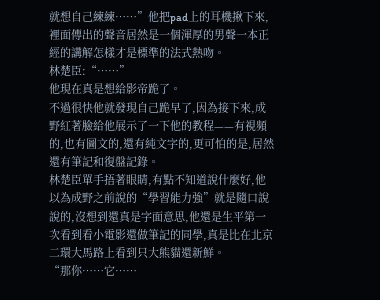就想自己練練……”他把pad上的耳機揪下來,裡面傳出的聲音居然是一個渾厚的男聲一本正經的講解怎樣才是標準的法式熱吻。
林楚臣:“……”
他現在真是想給影帝跪了。
不過很快他就發現自己跪早了,因為接下來,成野紅著臉給他展示了一下他的教程——有視頻的,也有圖文的,還有純文字的,更可怕的是,居然還有筆記和復盤記錄。
林楚臣單手捂著眼睛,有點不知道說什麼好,他以為成野之前說的“學習能力強”就是隨口說說的,沒想到還真是字面意思,他還是生平第一次看到看小電影還做筆記的同學,真是比在北京二環大馬路上看到只大熊貓還新鮮。
“那你……它……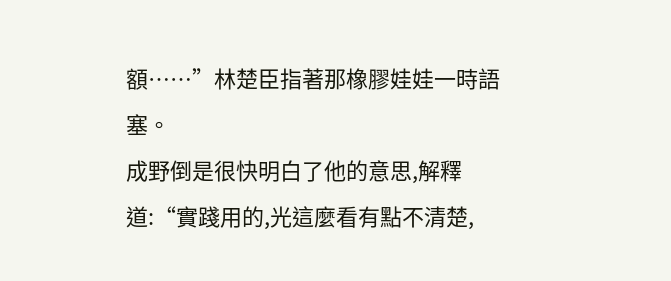額……”林楚臣指著那橡膠娃娃一時語塞。
成野倒是很快明白了他的意思,解釋道:“實踐用的,光這麼看有點不清楚,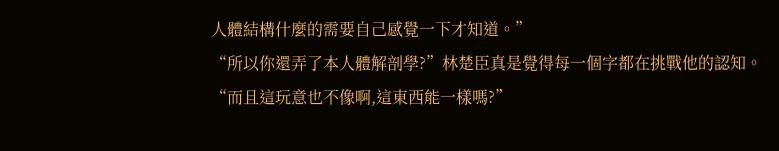人體結構什麼的需要自己感覺一下才知道。”
“所以你還弄了本人體解剖學?”林楚臣真是覺得每一個字都在挑戰他的認知。
“而且這玩意也不像啊,這東西能一樣嗎?”